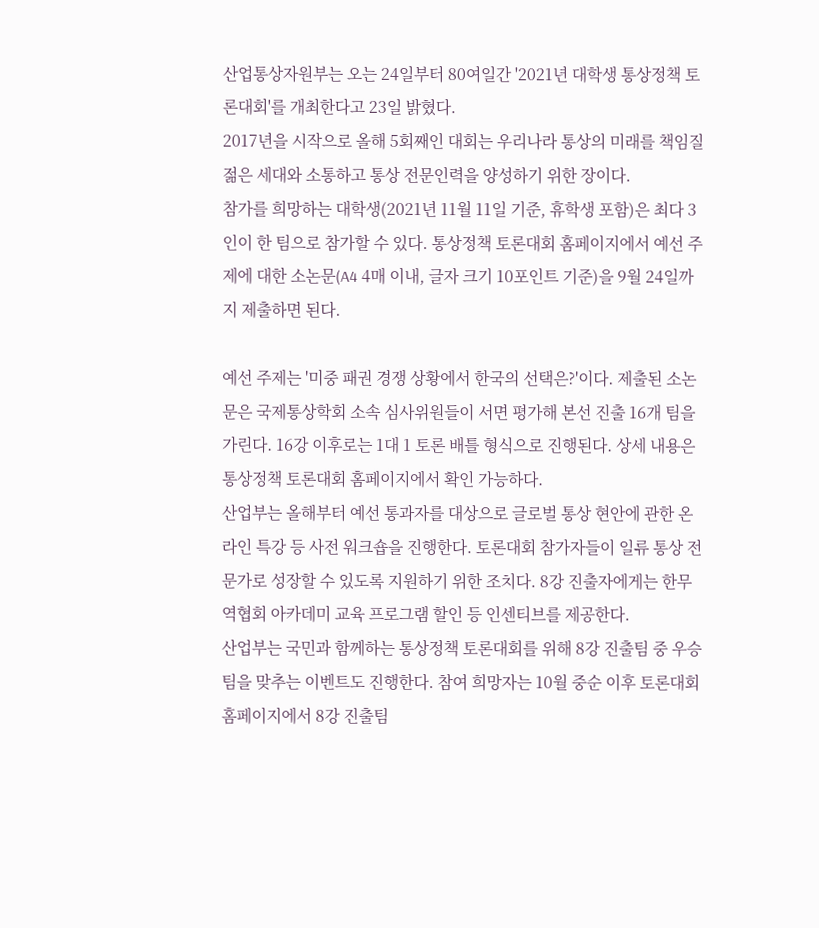산업통상자원부는 오는 24일부터 80여일간 '2021년 대학생 통상정책 토론대회'를 개최한다고 23일 밝혔다.
2017년을 시작으로 올해 5회째인 대회는 우리나라 통상의 미래를 책임질 젊은 세대와 소통하고 통상 전문인력을 양성하기 위한 장이다.
참가를 희망하는 대학생(2021년 11월 11일 기준, 휴학생 포함)은 최다 3인이 한 팀으로 참가할 수 있다. 통상정책 토론대회 홈페이지에서 예선 주제에 대한 소논문(A4 4매 이내, 글자 크기 10포인트 기준)을 9월 24일까지 제출하면 된다.

예선 주제는 '미중 패권 경쟁 상황에서 한국의 선택은?'이다. 제출된 소논문은 국제통상학회 소속 심사위원들이 서면 평가해 본선 진출 16개 팀을 가린다. 16강 이후로는 1대 1 토론 배틀 형식으로 진행된다. 상세 내용은 통상정책 토론대회 홈페이지에서 확인 가능하다.
산업부는 올해부터 예선 통과자를 대상으로 글로벌 통상 현안에 관한 온라인 특강 등 사전 워크숍을 진행한다. 토론대회 참가자들이 일류 통상 전문가로 성장할 수 있도록 지원하기 위한 조치다. 8강 진출자에게는 한무역협회 아카데미 교육 프로그램 할인 등 인센티브를 제공한다.
산업부는 국민과 함께하는 통상정책 토론대회를 위해 8강 진출팀 중 우승팀을 맞추는 이벤트도 진행한다. 참여 희망자는 10월 중순 이후 토론대회 홈페이지에서 8강 진출팀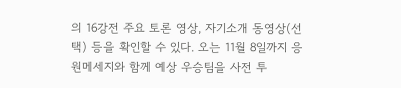의 16강전 주요 토론 영상, 자기소개 동영상(선택) 등을 확인할 수 있다. 오는 11월 8일까지 응원메세지와 함께 예상 우승팀을 사전 투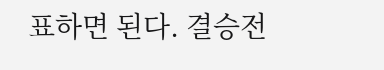표하면 된다. 결승전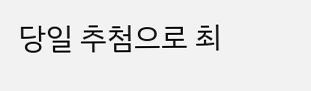당일 추첨으로 최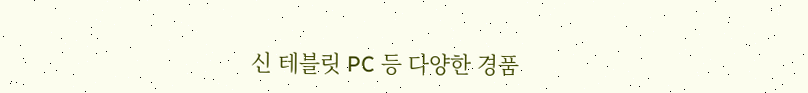신 테블릿 PC 등 다양한 경품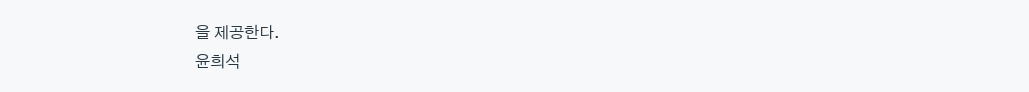을 제공한다.
윤희석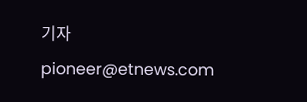기자 pioneer@etnews.com